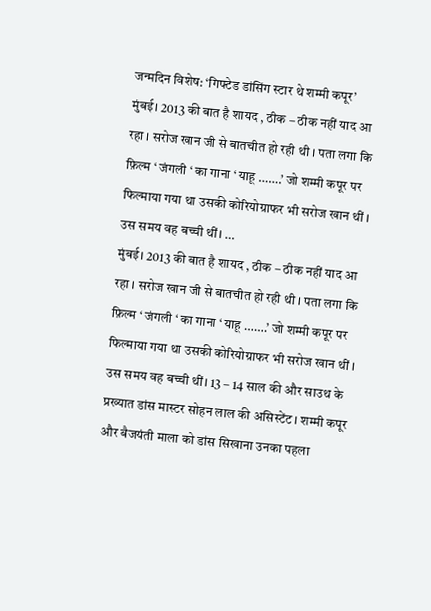जन्मदिन विशेष: ‘गिफ्टेड डांसिंग स्टार थे शम्मी कपूर’
मुंबई। 2013 की बात है शायद , ठीक – ठीक नहीं याद आ रहा । सरोज खान जी से बातचीत हो रही थी । पता लगा कि फ़िल्म ‘ जंगली ‘ का गाना ‘ याहू …….’ जो शम्मी कपूर पर फिल्माया गया था उसकी कोरियोग्राफर भी सरोज खान थीं । उस समय वह बच्ची थीं। …
मुंबई। 2013 की बात है शायद , ठीक – ठीक नहीं याद आ रहा । सरोज खान जी से बातचीत हो रही थी । पता लगा कि फ़िल्म ‘ जंगली ‘ का गाना ‘ याहू …….’ जो शम्मी कपूर पर फिल्माया गया था उसकी कोरियोग्राफर भी सरोज खान थीं । उस समय वह बच्ची थीं। 13 – 14 साल की और साउथ के प्रख्यात डांस मास्टर सोहन लाल की असिस्टेंट । शम्मी कपूर और बैजयंती माला को डांस सिखाना उनका पहला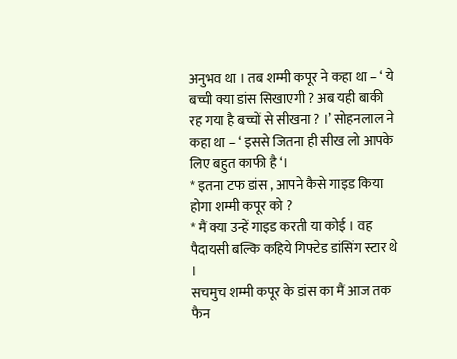अनुभव था । तब शम्मी कपूर ने कहा था – ‘ ये बच्ची क्या डांस सिखाएगी ? अब यही बाकी रह गया है बच्चों से सीखना ? ।’ सोहनलाल ने कहा था – ‘ इससे जितना ही सीख लो आपके लिए बहुत काफी है ‘।
* इतना टफ डांस , आपने कैसे गाइड किया होगा शम्मी कपूर को ?
* मैं क्या उन्हें गाइड करती या कोई । वह पैदायसी बल्कि कहिये गिफ्टेड डांसिंग स्टार थे ।
सचमुच शम्मी कपूर के डांस का मैं आज तक फैन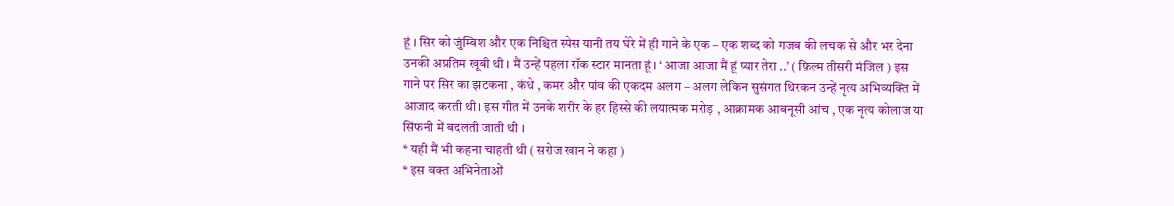हूं । सिर को जुंम्बिश और एक निश्चित स्पेस यानी तय घेरे में ही गाने के एक – एक शब्द को गजब की लचक से और भर देना उनकी अप्रतिम खूबी थी । मैं उन्हें पहला रॉक स्टार मानता हूं । ‘ आजा आजा मैं हूं प्यार तेरा ..’ ( फ़िल्म तीसरी मंजिल ) इस गाने पर सिर का झटकना , कंधे , कमर और पांव की एकदम अलग – अलग लेकिन सुसंगत थिरकन उन्हें नृत्य अभिव्यक्ति में आजाद करती थी। इस गीत में उनके शरीर के हर हिस्से की लयात्मक मरोड़ , आक्रामक आबनूसी आंच , एक नृत्य कोलाज या सिंफनी में बदलती जाती थी ।
* यही मैं भी कहना चाहती थी ( सरोज खान ने कहा )
* इस वक्त अभिनेताओं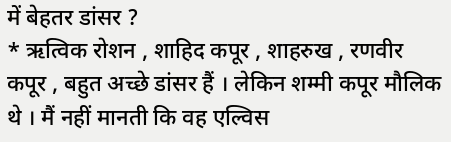में बेहतर डांसर ?
* ऋत्विक रोशन , शाहिद कपूर , शाहरुख , रणवीर कपूर , बहुत अच्छे डांसर हैं । लेकिन शम्मी कपूर मौलिक थे । मैं नहीं मानती कि वह एल्विस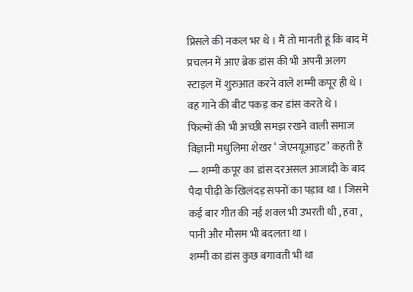प्रिसले की नकल भर थे । मैं तो मानती हूं कि बाद में प्रचलन में आए ब्रेक डांस की भी अपनी अलग स्टाइल में शुरुआत करने वाले शम्मी कपूर ही थे । वह गाने की बीट पकड़ कर डांस करते थे ।
फिल्मों की भी अच्छी समझ रखने वाली समाज विज्ञानी मधुलिमा शेखर ‘ जेएनयूआइट’ कहती हैं — शम्मी कपूर का डांस दरअसल आजादी के बाद पैदा पीढ़ी के खिलंदड़ सपनों का पड़ाव था । जिसमे कई बार गीत की नई शक्ल भी उभरती थी , हवा , पानी और मौसम भी बदलता था ।
शम्मी का डांस कुछ बगावती भी था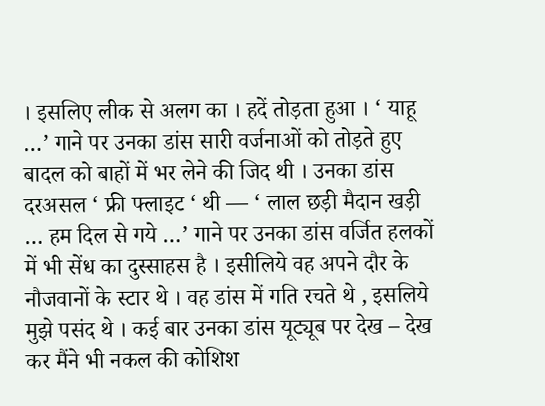। इसलिए लीक से अलग का । हदें तोड़ता हुआ । ‘ याहू …’ गाने पर उनका डांस सारी वर्जनाओं को तोड़ते हुए बादल को बाहों में भर लेने की जिद थी । उनका डांस दरअसल ‘ फ्री फ्लाइट ‘ थी — ‘ लाल छड़ी मैदान खड़ी … हम दिल से गये …’ गाने पर उनका डांस वर्जित हलकों में भी सेंध का दुस्साहस है । इसीलिये वह अपने दौर के नौजवानों के स्टार थे । वह डांस में गति रचते थे , इसलिये मुझे पसंद थे । कई बार उनका डांस यूट्यूब पर देख – देख कर मैंने भी नकल की कोशिश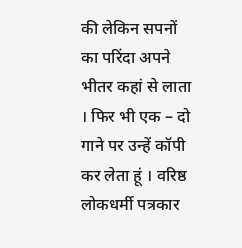की लेकिन सपनों का परिंदा अपने भीतर कहां से लाता । फिर भी एक – दो गाने पर उन्हें कॉपी कर लेता हूं । वरिष्ठ लोकधर्मी पत्रकार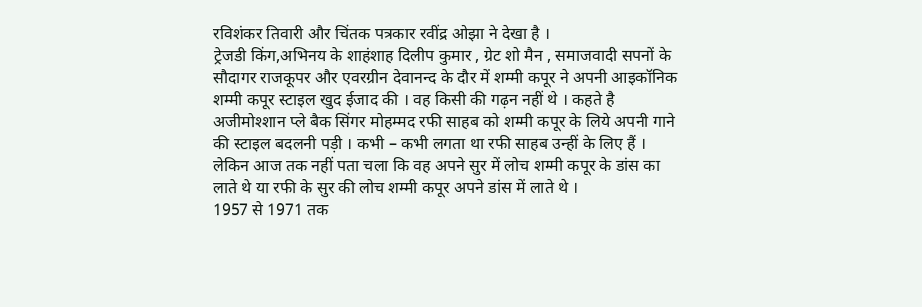रविशंकर तिवारी और चिंतक पत्रकार रवींद्र ओझा ने देखा है ।
ट्रेजडी किंग,अभिनय के शाहंशाह दिलीप कुमार , ग्रेट शो मैन , समाजवादी सपनों के सौदागर राजकूपर और एवरग्रीन देवानन्द के दौर में शम्मी कपूर ने अपनी आइकॉनिक शम्मी कपूर स्टाइल खुद ईजाद की । वह किसी की गढ़न नहीं थे । कहते है अजीमोश्शान प्ले बैक सिंगर मोहम्मद रफी साहब को शम्मी कपूर के लिये अपनी गाने की स्टाइल बदलनी पड़ी । कभी – कभी लगता था रफी साहब उन्हीं के लिए हैं । लेकिन आज तक नहीं पता चला कि वह अपने सुर में लोच शम्मी कपूर के डांस का लाते थे या रफी के सुर की लोच शम्मी कपूर अपने डांस में लाते थे ।
1957 से 1971 तक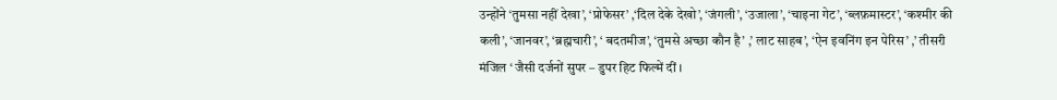उन्होंने ‘तुमसा नहीं देखा’, ‘प्रोफेसर’ ,‘दिल देके देखो’, ‘जंगली’, ‘उजाला’, ‘चाइना गेट’, ‘ब्लफ़मास्टर’, ‘कश्मीर की कली’, ‘जानवर’, ‘ब्रह्मचारी’, ‘ बदतमीज’, ‘तुमसे अच्छा कौन है’ ,’ लाट साहब’, ‘ऐन इवनिंग इन पेरिस’ ,’ तीसरी मंजिल ‘ जैसी दर्जनों सुपर – डुपर हिट फिल्में दीं ।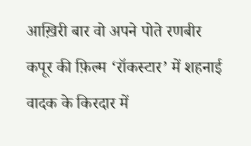आख़िरी बार वो अपने पोते रणबीर कपूर की फ़िल्म ‘रॉकस्टार’ में शहनाई वादक के किरदार में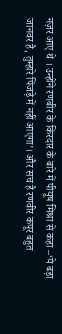नज़र आए थे । उन्होंने रणबीर के किरदार के बारे में पीयूष मिश्रा से कहा –‘ये बड़ा जानवर है, तुम्हारे पिंजड़े में नहीं आएगा’। और सच है रणवीर कपूर बहुत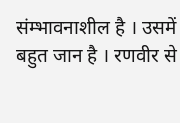संम्भावनाशील है । उसमें बहुत जान है । रणवीर से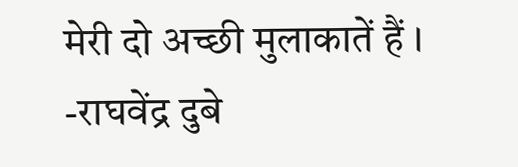मेरी दो अच्छी मुलाकातें हैं ।
-राघवेंद्र दुबे